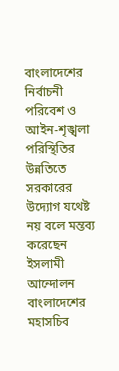বাংলাদেশের নির্বাচনী পরিবেশ ও আইন-শৃঙ্খলা পরিস্থিতির উন্নতিতে সরকারের উদ্যোগ যথেষ্ট নয় বলে মন্তব্য করেছেন ইসলামী আন্দোলন বাংলাদেশের মহাসচিব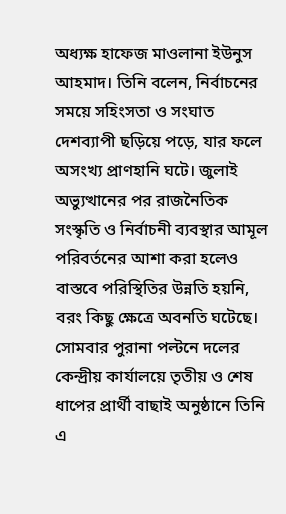অধ্যক্ষ হাফেজ মাওলানা ইউনুস আহমাদ। তিনি বলেন, নির্বাচনের সময়ে সহিংসতা ও সংঘাত দেশব্যাপী ছড়িয়ে পড়ে, যার ফলে অসংখ্য প্রাণহানি ঘটে। জুলাই অভ্যুত্থানের পর রাজনৈতিক সংস্কৃতি ও নির্বাচনী ব্যবস্থার আমূল পরিবর্তনের আশা করা হলেও বাস্তবে পরিস্থিতির উন্নতি হয়নি, বরং কিছু ক্ষেত্রে অবনতি ঘটেছে।
সোমবার পুরানা পল্টনে দলের কেন্দ্রীয় কার্যালয়ে তৃতীয় ও শেষ ধাপের প্রার্থী বাছাই অনুষ্ঠানে তিনি এ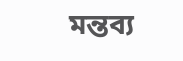মন্তব্য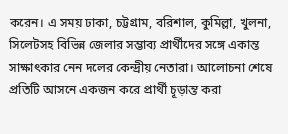করেন। এ সময় ঢাকা, চট্টগ্রাম, বরিশাল, কুমিল্লা, খুলনা, সিলেটসহ বিভিন্ন জেলার সম্ভাব্য প্রার্থীদের সঙ্গে একান্ত সাক্ষাৎকার নেন দলের কেন্দ্রীয় নেতারা। আলোচনা শেষে প্রতিটি আসনে একজন করে প্রার্থী চূড়ান্ত করা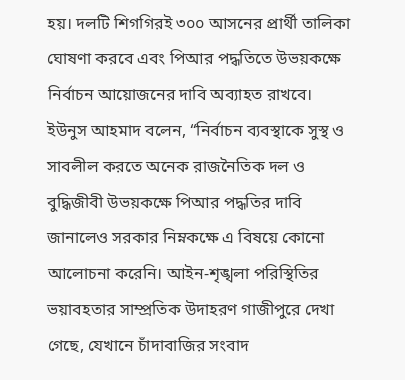হয়। দলটি শিগগিরই ৩০০ আসনের প্রার্থী তালিকা ঘোষণা করবে এবং পিআর পদ্ধতিতে উভয়কক্ষে নির্বাচন আয়োজনের দাবি অব্যাহত রাখবে।
ইউনুস আহমাদ বলেন, “নির্বাচন ব্যবস্থাকে সুস্থ ও সাবলীল করতে অনেক রাজনৈতিক দল ও বুদ্ধিজীবী উভয়কক্ষে পিআর পদ্ধতির দাবি জানালেও সরকার নিম্নকক্ষে এ বিষয়ে কোনো আলোচনা করেনি। আইন-শৃঙ্খলা পরিস্থিতির ভয়াবহতার সাম্প্রতিক উদাহরণ গাজীপুরে দেখা গেছে, যেখানে চাঁদাবাজির সংবাদ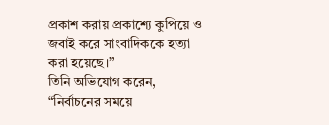প্রকাশ করায় প্রকাশ্যে কুপিয়ে ও জবাই করে সাংবাদিককে হত্যা করা হয়েছে।”
তিনি অভিযোগ করেন, “নির্বাচনের সময়ে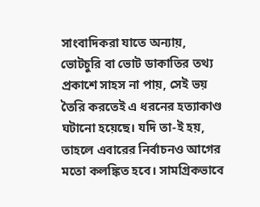সাংবাদিকরা যাতে অন্যায়, ভোটচুরি বা ভোট ডাকাতির তথ্য প্রকাশে সাহস না পায়, সেই ভয় তৈরি করতেই এ ধরনের হত্যাকাণ্ড ঘটানো হয়েছে। যদি তা-ই হয়, তাহলে এবারের নির্বাচনও আগের মতো কলঙ্কিত হবে। সামগ্রিকভাবে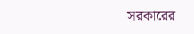সরকারের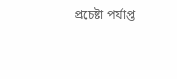প্রচেষ্টা পর্যাপ্ত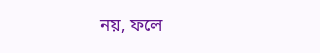নয়, ফলে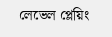লেভেল প্লেয়িং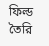ফিল্ড তৈরি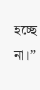হচ্ছে না।”